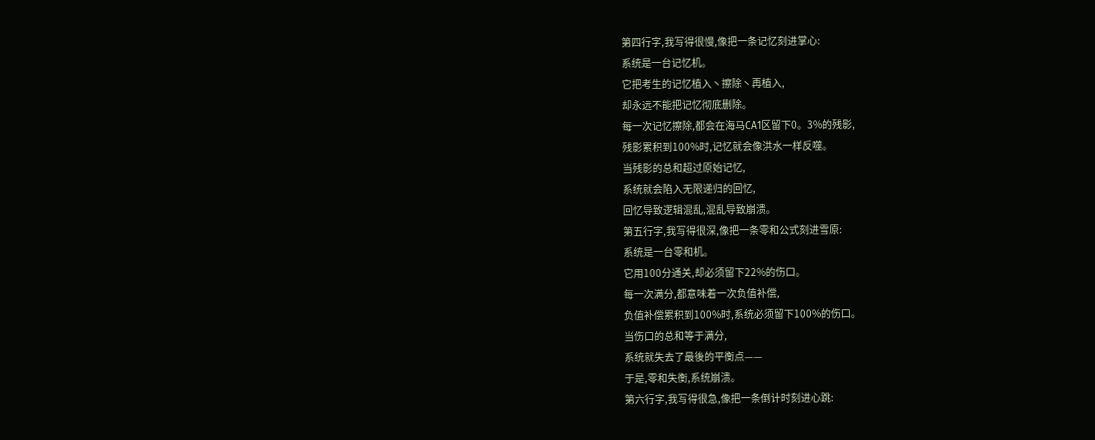第四行字,我写得很慢,像把一条记忆刻进掌心:
系统是一台记忆机。
它把考生的记忆植入丶擦除丶再植入,
却永远不能把记忆彻底删除。
每一次记忆擦除,都会在海马CA1区留下0。3%的残影,
残影累积到100%时,记忆就会像洪水一样反噬。
当残影的总和超过原始记忆,
系统就会陷入无限递归的回忆,
回忆导致逻辑混乱,混乱导致崩溃。
第五行字,我写得很深,像把一条零和公式刻进雪原:
系统是一台零和机。
它用100分通关,却必须留下22%的伤口。
每一次满分,都意味着一次负值补偿,
负值补偿累积到100%时,系统必须留下100%的伤口。
当伤口的总和等于满分,
系统就失去了最後的平衡点——
于是,零和失衡,系统崩溃。
第六行字,我写得很急,像把一条倒计时刻进心跳: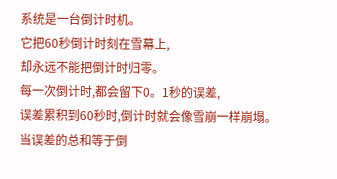系统是一台倒计时机。
它把60秒倒计时刻在雪幕上,
却永远不能把倒计时归零。
每一次倒计时,都会留下0。1秒的误差,
误差累积到60秒时,倒计时就会像雪崩一样崩塌。
当误差的总和等于倒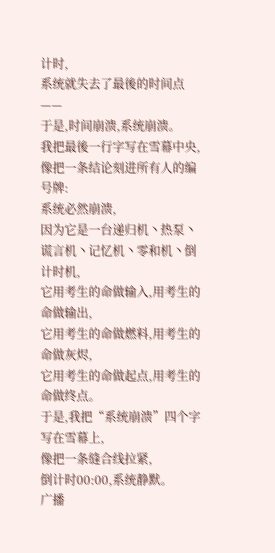计时,
系统就失去了最後的时间点——
于是,时间崩溃,系统崩溃。
我把最後一行字写在雪幕中央,像把一条结论刻进所有人的编号牌:
系统必然崩溃,
因为它是一台递归机丶热泵丶谎言机丶记忆机丶零和机丶倒计时机,
它用考生的命做输入,用考生的命做输出,
它用考生的命做燃料,用考生的命做灰烬,
它用考生的命做起点,用考生的命做终点。
于是,我把“系统崩溃”四个字写在雪幕上,
像把一条缝合线拉紧,
倒计时00:00,系统静默。
广播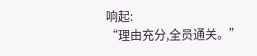响起:
“理由充分,全员通关。”